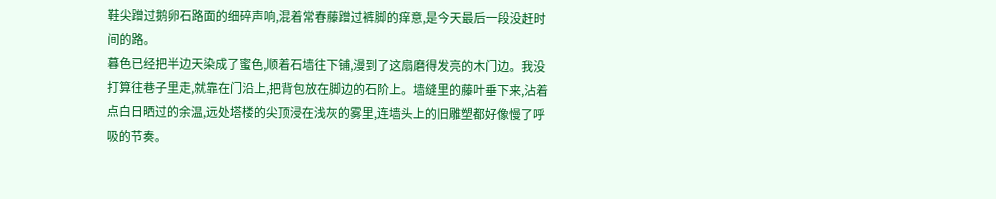鞋尖蹭过鹅卵石路面的细碎声响,混着常春藤蹭过裤脚的痒意,是今天最后一段没赶时间的路。
暮色已经把半边天染成了蜜色,顺着石墙往下铺,漫到了这扇磨得发亮的木门边。我没打算往巷子里走,就靠在门沿上,把背包放在脚边的石阶上。墙缝里的藤叶垂下来,沾着点白日晒过的余温,远处塔楼的尖顶浸在浅灰的雾里,连墙头上的旧雕塑都好像慢了呼吸的节奏。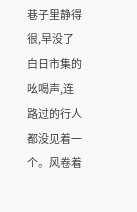巷子里静得很,早没了白日市集的吆喝声,连路过的行人都没见着一个。风卷着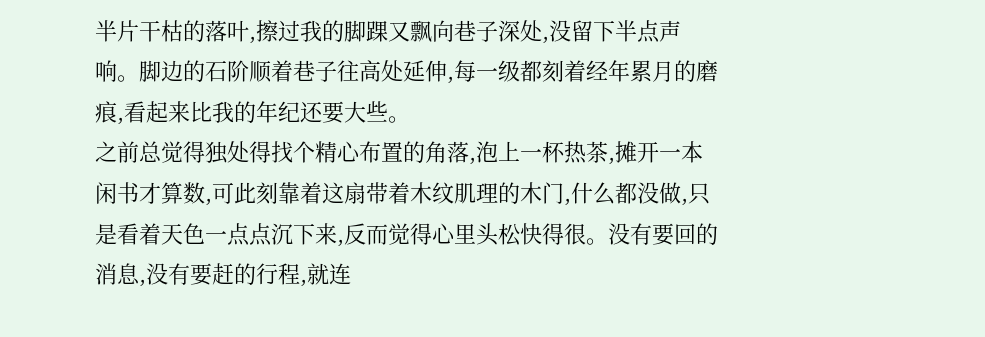半片干枯的落叶,擦过我的脚踝又飘向巷子深处,没留下半点声响。脚边的石阶顺着巷子往高处延伸,每一级都刻着经年累月的磨痕,看起来比我的年纪还要大些。
之前总觉得独处得找个精心布置的角落,泡上一杯热茶,摊开一本闲书才算数,可此刻靠着这扇带着木纹肌理的木门,什么都没做,只是看着天色一点点沉下来,反而觉得心里头松快得很。没有要回的消息,没有要赶的行程,就连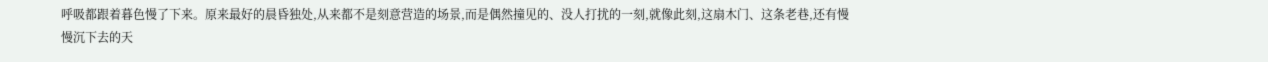呼吸都跟着暮色慢了下来。原来最好的晨昏独处,从来都不是刻意营造的场景,而是偶然撞见的、没人打扰的一刻,就像此刻,这扇木门、这条老巷,还有慢慢沉下去的天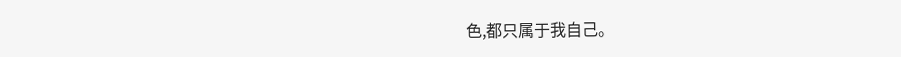色,都只属于我自己。